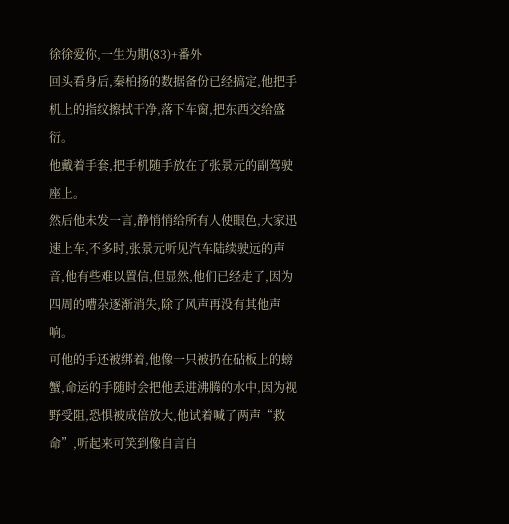徐徐爱你,一生为期(83)+番外
回头看身后,秦柏扬的数据备份已经搞定,他把手机上的指纹擦拭干净,落下车窗,把东西交给盛衍。
他戴着手套,把手机随手放在了张景元的副驾驶座上。
然后他未发一言,静悄悄给所有人使眼色,大家迅速上车,不多时,张景元听见汽车陆续驶远的声音,他有些难以置信,但显然,他们已经走了,因为四周的嘈杂逐渐消失,除了风声再没有其他声响。
可他的手还被绑着,他像一只被扔在砧板上的螃蟹,命运的手随时会把他丢进沸腾的水中,因为视野受阻,恐惧被成倍放大,他试着喊了两声“救命”,听起来可笑到像自言自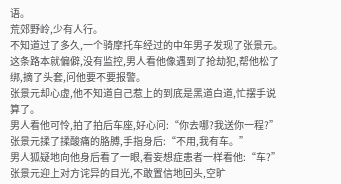语。
荒郊野岭,少有人行。
不知道过了多久,一个骑摩托车经过的中年男子发现了张景元。
这条路本就偏僻,没有监控,男人看他像遇到了抢劫犯,帮他松了绑,摘了头套,问他要不要报警。
张景元却心虚,他不知道自己惹上的到底是黑道白道,忙摆手说算了。
男人看他可怜,拍了拍后车座,好心问:“你去哪?我送你一程?”
张景元揉了揉酸痛的胳膊,手指身后:“不用,我有车。”
男人狐疑地向他身后看了一眼,看妄想症患者一样看他:“车?”
张景元迎上对方诧异的目光,不敢置信地回头,空旷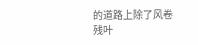的道路上除了风卷残叶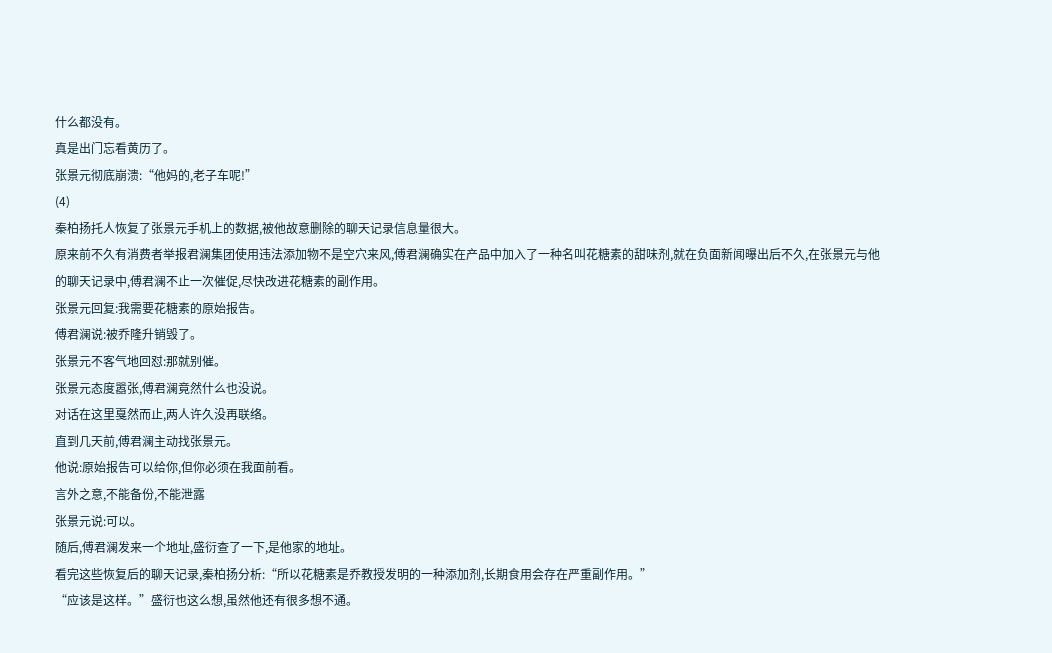什么都没有。
真是出门忘看黄历了。
张景元彻底崩溃:“他妈的,老子车呢!”
(4)
秦柏扬托人恢复了张景元手机上的数据,被他故意删除的聊天记录信息量很大。
原来前不久有消费者举报君澜集团使用违法添加物不是空穴来风,傅君澜确实在产品中加入了一种名叫花糖素的甜味剂,就在负面新闻曝出后不久,在张景元与他的聊天记录中,傅君澜不止一次催促,尽快改进花糖素的副作用。
张景元回复:我需要花糖素的原始报告。
傅君澜说:被乔隆升销毁了。
张景元不客气地回怼:那就别催。
张景元态度嚣张,傅君澜竟然什么也没说。
对话在这里戛然而止,两人许久没再联络。
直到几天前,傅君澜主动找张景元。
他说:原始报告可以给你,但你必须在我面前看。
言外之意,不能备份,不能泄露
张景元说:可以。
随后,傅君澜发来一个地址,盛衍查了一下,是他家的地址。
看完这些恢复后的聊天记录,秦柏扬分析:“所以花糖素是乔教授发明的一种添加剂,长期食用会存在严重副作用。”
“应该是这样。”盛衍也这么想,虽然他还有很多想不通。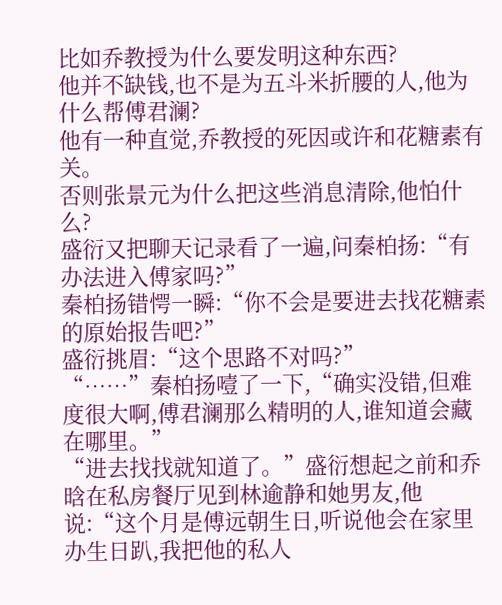比如乔教授为什么要发明这种东西?
他并不缺钱,也不是为五斗米折腰的人,他为什么帮傅君澜?
他有一种直觉,乔教授的死因或许和花糖素有关。
否则张景元为什么把这些消息清除,他怕什么?
盛衍又把聊天记录看了一遍,问秦柏扬:“有办法进入傅家吗?”
秦柏扬错愕一瞬:“你不会是要进去找花糖素的原始报告吧?”
盛衍挑眉:“这个思路不对吗?”
“……”秦柏扬噎了一下,“确实没错,但难度很大啊,傅君澜那么精明的人,谁知道会藏在哪里。”
“进去找找就知道了。”盛衍想起之前和乔晗在私房餐厅见到林逾静和她男友,他说:“这个月是傅远朝生日,听说他会在家里办生日趴,我把他的私人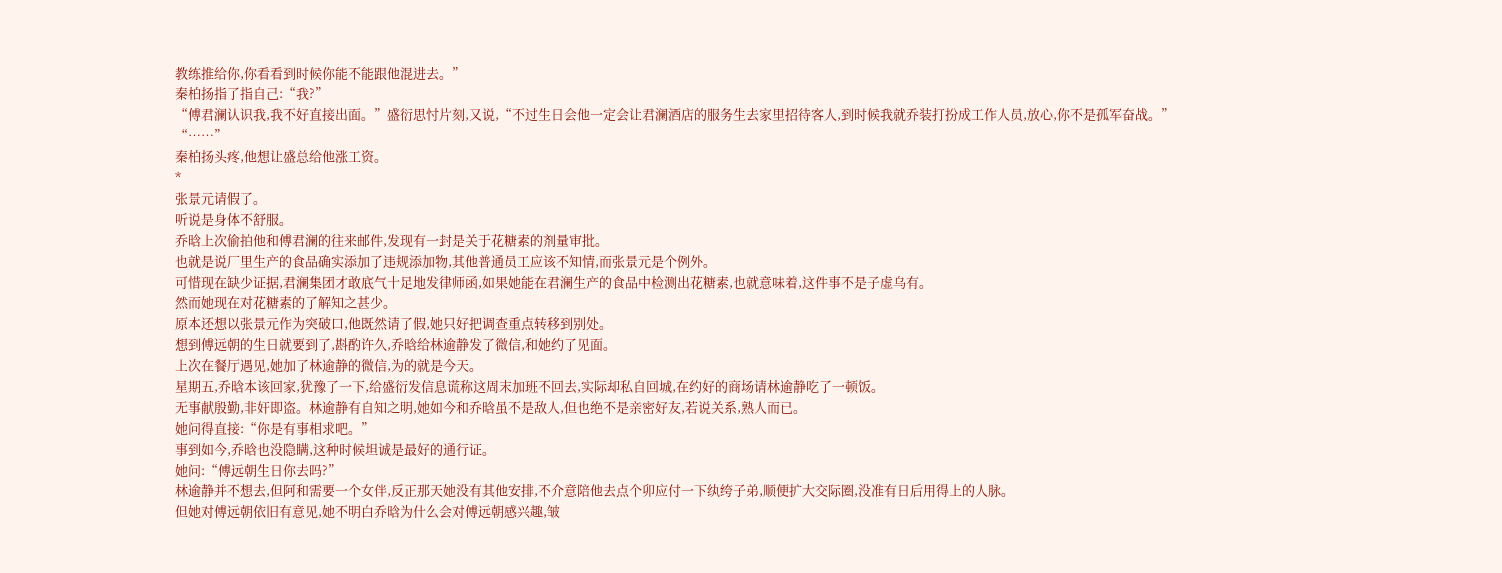教练推给你,你看看到时候你能不能跟他混进去。”
秦柏扬指了指自己:“我?”
“傅君澜认识我,我不好直接出面。”盛衍思忖片刻,又说,“不过生日会他一定会让君澜酒店的服务生去家里招待客人,到时候我就乔装打扮成工作人员,放心,你不是孤军奋战。”
“……”
秦柏扬头疼,他想让盛总给他涨工资。
*
张景元请假了。
听说是身体不舒服。
乔晗上次偷拍他和傅君澜的往来邮件,发现有一封是关于花糖素的剂量审批。
也就是说厂里生产的食品确实添加了违规添加物,其他普通员工应该不知情,而张景元是个例外。
可惜现在缺少证据,君澜集团才敢底气十足地发律师函,如果她能在君澜生产的食品中检测出花糖素,也就意味着,这件事不是子虚乌有。
然而她现在对花糖素的了解知之甚少。
原本还想以张景元作为突破口,他既然请了假,她只好把调查重点转移到别处。
想到傅远朝的生日就要到了,斟酌许久,乔晗给林逾静发了微信,和她约了见面。
上次在餐厅遇见,她加了林逾静的微信,为的就是今天。
星期五,乔晗本该回家,犹豫了一下,给盛衍发信息谎称这周末加班不回去,实际却私自回城,在约好的商场请林逾静吃了一顿饭。
无事献殷勤,非奸即盗。林逾静有自知之明,她如今和乔晗虽不是敌人,但也绝不是亲密好友,若说关系,熟人而已。
她问得直接:“你是有事相求吧。”
事到如今,乔晗也没隐瞒,这种时候坦诚是最好的通行证。
她问:“傅远朝生日你去吗?”
林逾静并不想去,但阿和需要一个女伴,反正那天她没有其他安排,不介意陪他去点个卯应付一下纨绔子弟,顺便扩大交际圈,没准有日后用得上的人脉。
但她对傅远朝依旧有意见,她不明白乔晗为什么会对傅远朝感兴趣,皱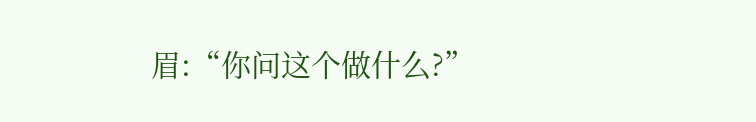眉:“你问这个做什么?”